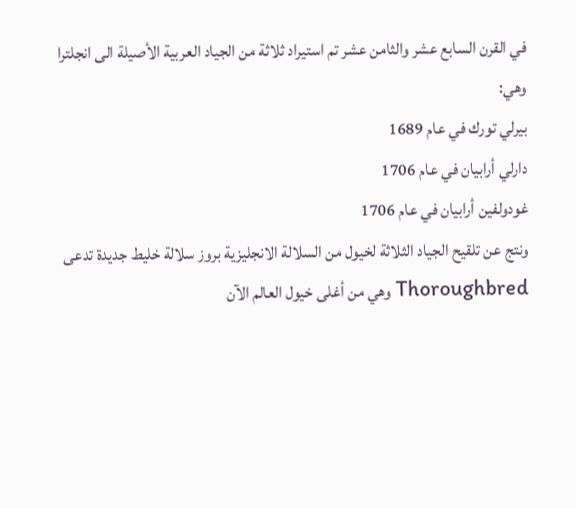في القرن السابع عشر والثامن عشر تم استيراد ثلاثة من الجياد العربية الأصيلة الى انجلترا وهي:
بيرلي تورك في عام 1689
دارلي أرابيان في عام 1706
غودولفين أرابيان في عام 1706
ونتج عن تلقيح الجياد الثلاثة لخيول من السلالة الانجليزية بروز سلالة خليط جديدة تدعى Thoroughbred وهي من أغلى خيول العالم الآن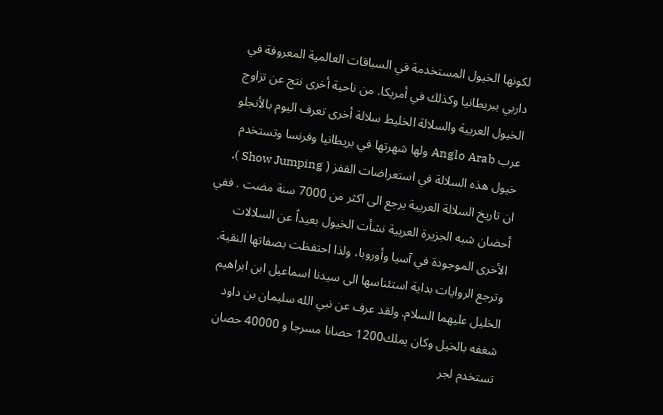لكونها الخيول المستخدمة في السباقات العالمية المعروفة في داربي ببريطانيا وكذلك في أمريكا. من ناحية أخرى نتج عن تزاوج الخيول العريية والسلالة الخليط سلالة أخرى تعرف اليوم بالأنجلو عرب Anglo Arab ولها شهرتها في بريطانيا وفرنسا وتستخدم خيول هذه السلالة في استعراضات القفز ( Show Jumping ).
ان تاريخ السلالة العريية يرجع الى اكثر من 7000 سنة مضت . ففي أحضان شبه الجزيرة العريية نشأت الخيول بعيداً عن السلالات الأخرى الموجودة في آسيا وأوروبا، ولذا احتفظت بصفاتها النقية. وترجع الروايات بداية استئناسها الى سيدنا اسماعيل ابن ابراهيم الخليل عليهما السلام. ولقد عرف عن نبي الله سليمان بن داود شغفه بالخيل وكان يملك1200 حصانا مسرجا و 40000 حصان تستخدم لجر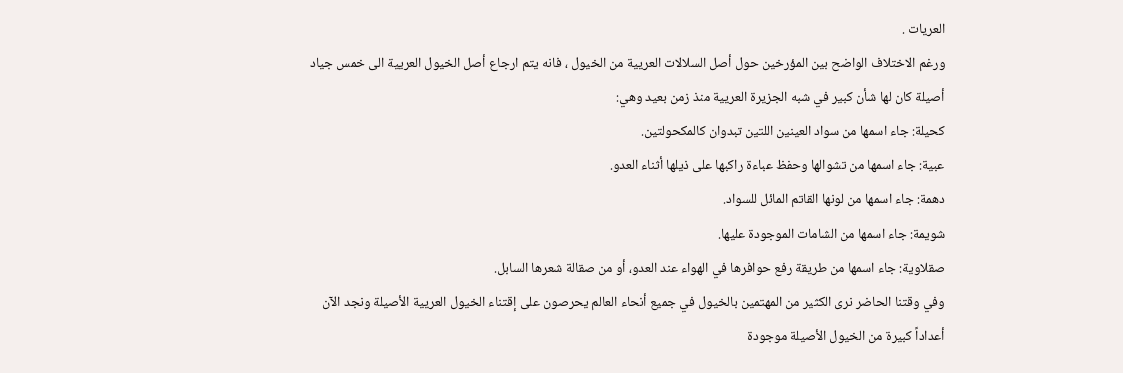العريات .
ورغم الاختلاف الواضح بين المؤرخين حول أصل السلالات العريية من الخيول ، فانه يتم ارجاع أصل الخيول العريية الى خمس جياد أصيلة كان لها شأن كبير في شبه الجزيرة العريية منذ زمن بعيد وهي:
كحيلة: جاء اسمها من سواد العينين اللتين تبدوان كالمكحولتين.
عبية: جاء اسمها من تشوالها وحفظ عباءة راكبها على ذيلها أثناء العدو.
دهمة: جاء اسمها من لونها القاتم المائل للسواد.
شويمة: جاء اسمها من الشامات الموجودة عليها.
صقلاوية: جاء اسمها من طريقة رفع حوافرها في الهواء عند العدو، أو من صقالة شعرها السابل.
وفي وقتنا الحاضر نرى الكثير من المهتمين بالخيول في جميع أنحاء العالم يحرصون على إقتناء الخيول العريية الأصيلة ونجد الآن أعداداً كبيرة من الخيول الأصيلة موجودة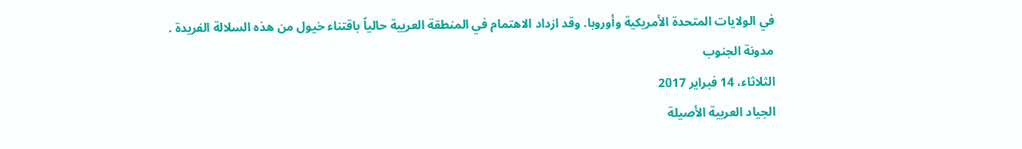في الولايات المتحدة الأمريكية وأوروبا. وقد ازداد الاهتمام في المنطقة العريية حالياً باقتناء خيول من هذه السلالة الفريدة .
مدونة الجنوب
الثلاثاء، 14 فبراير 2017
الجياد العربية الأصيلة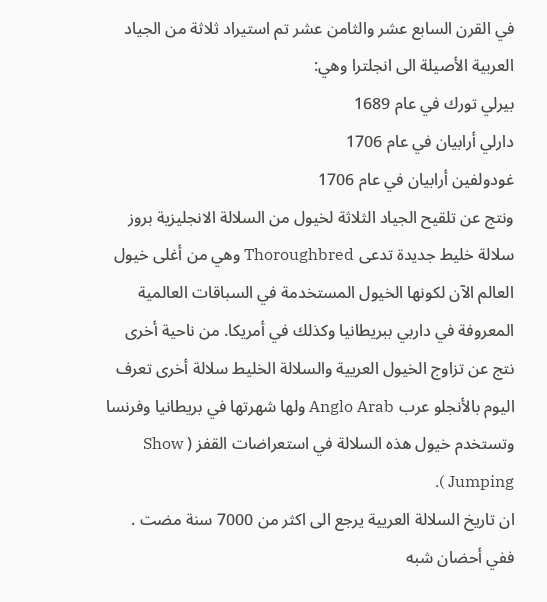في القرن السابع عشر والثامن عشر تم استيراد ثلاثة من الجياد العربية الأصيلة الى انجلترا وهي:
بيرلي تورك في عام 1689
دارلي أرابيان في عام 1706
غودولفين أرابيان في عام 1706
ونتج عن تلقيح الجياد الثلاثة لخيول من السلالة الانجليزية بروز سلالة خليط جديدة تدعى Thoroughbred وهي من أغلى خيول العالم الآن لكونها الخيول المستخدمة في السباقات العالمية المعروفة في داربي ببريطانيا وكذلك في أمريكا. من ناحية أخرى نتج عن تزاوج الخيول العريية والسلالة الخليط سلالة أخرى تعرف اليوم بالأنجلو عرب Anglo Arab ولها شهرتها في بريطانيا وفرنسا وتستخدم خيول هذه السلالة في استعراضات القفز ( Show Jumping ).
ان تاريخ السلالة العريية يرجع الى اكثر من 7000 سنة مضت . ففي أحضان شبه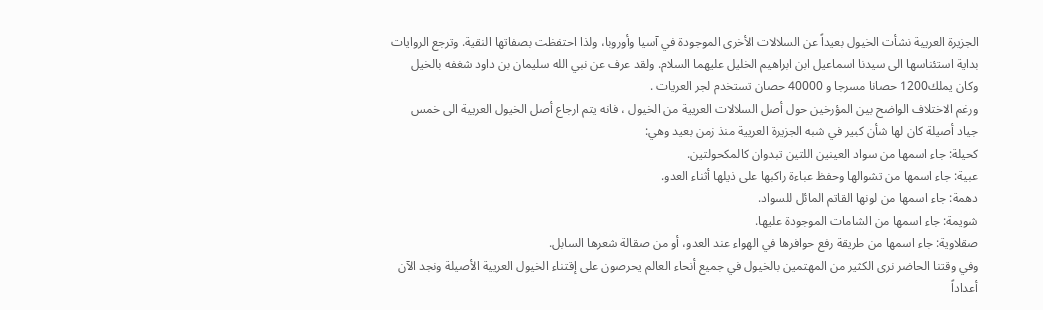الجزيرة العريية نشأت الخيول بعيداً عن السلالات الأخرى الموجودة في آسيا وأوروبا، ولذا احتفظت بصفاتها النقية. وترجع الروايات بداية استئناسها الى سيدنا اسماعيل ابن ابراهيم الخليل عليهما السلام. ولقد عرف عن نبي الله سليمان بن داود شغفه بالخيل وكان يملك1200 حصانا مسرجا و 40000 حصان تستخدم لجر العريات .
ورغم الاختلاف الواضح بين المؤرخين حول أصل السلالات العريية من الخيول ، فانه يتم ارجاع أصل الخيول العريية الى خمس جياد أصيلة كان لها شأن كبير في شبه الجزيرة العريية منذ زمن بعيد وهي:
كحيلة: جاء اسمها من سواد العينين اللتين تبدوان كالمكحولتين.
عبية: جاء اسمها من تشوالها وحفظ عباءة راكبها على ذيلها أثناء العدو.
دهمة: جاء اسمها من لونها القاتم المائل للسواد.
شويمة: جاء اسمها من الشامات الموجودة عليها.
صقلاوية: جاء اسمها من طريقة رفع حوافرها في الهواء عند العدو، أو من صقالة شعرها السابل.
وفي وقتنا الحاضر نرى الكثير من المهتمين بالخيول في جميع أنحاء العالم يحرصون على إقتناء الخيول العريية الأصيلة ونجد الآن أعداداً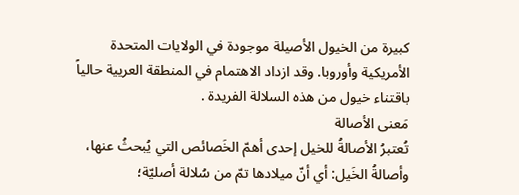كبيرة من الخيول الأصيلة موجودة في الولايات المتحدة الأمريكية وأوروبا. وقد ازداد الاهتمام في المنطقة العريية حالياً باقتناء خيول من هذه السلالة الفريدة .
مَعنى الأصالة
تُعتبرُ الأصالةُ للخيل إحدى أهمّ الخَصائص التي يُبحثُ عنها،
وأصالةُ الخَيل: أي أنّ ميلادها تمّ من سُلالة أصليّة؛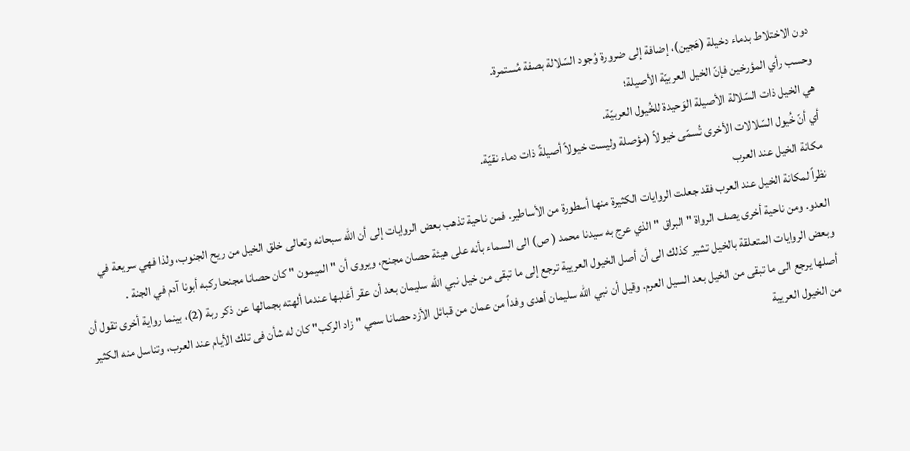دون الاختلاط بدماء دخيلة (هَجين)، إضافة إلى ضرورة وُجود السّلالة بصفة مُستمرة.
وحسب رأي المؤرخين فإنّ الخيل العربيّة الأصيلة؛
هي الخيل ذات السّلالة الأصيلة الوَحيدة للخُيول العربيّة.
أي أنّ خُيول السّلالات الأخرى تُسمّى خيولاً (مؤصلة وليست خيولاً أصيلةً ذات دماء نقيّة.
مكانة الخيل عند العرب
نظراً لمكانة الخيل عند العرب فقد جعلت الروايات الكثيرة منها أسطورة من الأساطير. فمن ناحية تذهب بعض الروايات إلى أن الله سبحانه وتعالى خلق الخيل من ريح الجنوب، ولذا فهي سريعة في العدو. ومن ناحية أخرى يصف الرواة " البراق " الذي عرج به سيدنا محمد ( ص) الى السماء بأنه على هيئة حصان مجنح، ويروى أن " الميمون " كان حصانا مجنحا ركبه أبونا آدم في الجنة .
وبعض الروايات المتعلقة بالخيل تشير كذلك الى أن أصل الخيول العريية ترجع إلى ما تبقى من خيل نبي الله سليمان بعد أن عقر أغلبها عندما ألهته بجمالها عن ذكر ربة (2)، بينما رواية أخرى تقول أن أصلها يرجع الى ما تبقى من الخيل بعد السيل العرم. وقيل أن نبي الله سليمان أهدى وفداً من عمان من قبائل الأزد حصانا سمي " زاد الركب" كان له شأن فى تلك الأيام عند العرب، وتناسل منه الكثير من الخيول العريية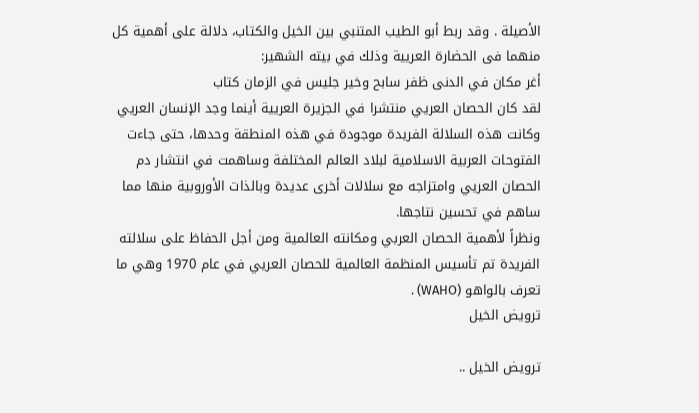الأصيلة . وقد ربط أبو الطيب المتنبي بين الخيل والكتاب، دلالة على أهمية كل منهما فى الحضارة العريية وذلك في بيته الشهير:
أغر مكان في الدنى ظفر سابح وخير جليس في الزمان كتاب
لقد كان الحصان العريي منتشرا في الجزيرة العريية أينما وجد الإنسان العريي وكانت هذه السلالة الفريدة موجودة في هذه المنطقة وحدها، حتى جاءت الفتوحات العربية الاسلامية لبلاد العالم المختلفة وساهمت في انتشار دم الحصان العريي وامتزاجه مع سلالات أخرى عديدة وبالذات الأوروبية منها مما ساهم في تحسين نتاجها.
ونظراً لأهمية الحصان العربي ومكانته العالمية ومن أجل الحفاظ على سلالته الفريدة تم تأسيس المنظمة العالمية للحصان العريي في عام 1970 وهي ما تعرف بالواهو (WAHO) .
ترويض الخيل

ترويض الخيل ..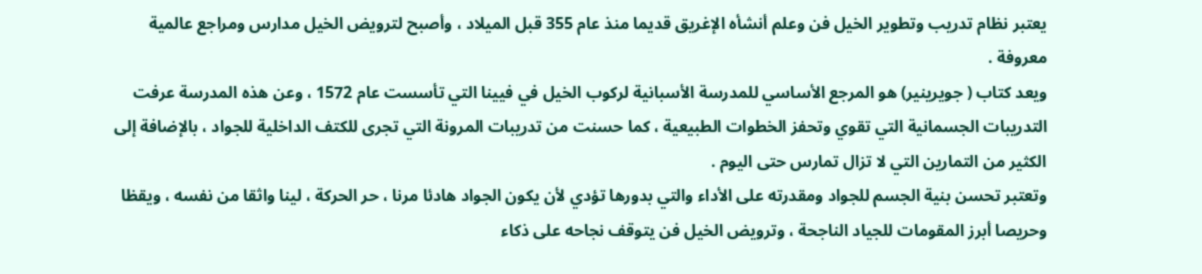يعتبر نظام تدريب وتطوير الخيل فن وعلم أنشأه الإغريق قديما منذ عام 355 قبل الميلاد ، وأصبح لترويض الخيل مدارس ومراجع عالمية معروفة .
ويعد كتاب ( جويرينير) هو المرجع الأساسي للمدرسة الأسبانية لركوب الخيل في فيينا التي تأسست عام 1572 ، وعن هذه المدرسة عرفت التدريبات الجسمانية التي تقوي وتحفز الخطوات الطبيعية ، كما حسنت من تدريبات المرونة التي تجرى للكتف الداخلية للجواد ، بالإضافة إلى الكثير من التمارين التي لا تزال تمارس حتى اليوم .
وتعتبر تحسن بنية الجسم للجواد ومقدرته على الأداء والتي بدورها تؤدي لأن يكون الجواد هادئا مرنا ، حر الحركة ، لينا واثقا من نفسه ، ويقظا وحريصا أبرز المقومات للجياد الناجحة ، وترويض الخيل فن يتوقف نجاحه على ذكاء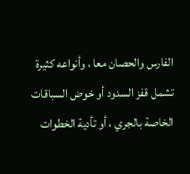الفارس والحصان معا ، وأنواعه كثيرة تشمل قفز السدود أو خوض السباقات الخاصة بالجري ، أو تأدية الخطوات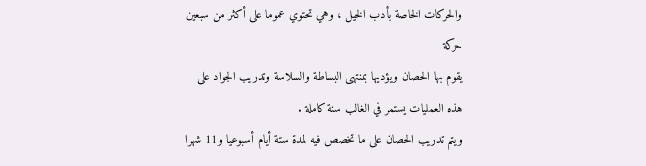والحركات الخاصة بأدب الخيل ، وهي تحتوي عموما على أكثر من سبعين حركة
يقوم بها الحصان ويؤديها بمنتهى البساطة والسلاسة وتدريب الجواد على هذه العمليات يستمر في الغالب سنة كاملة .
ويتم تدريب الحصان على ما تخصص فيه لمدة ستة أيام أسبوعيا و11 شهرا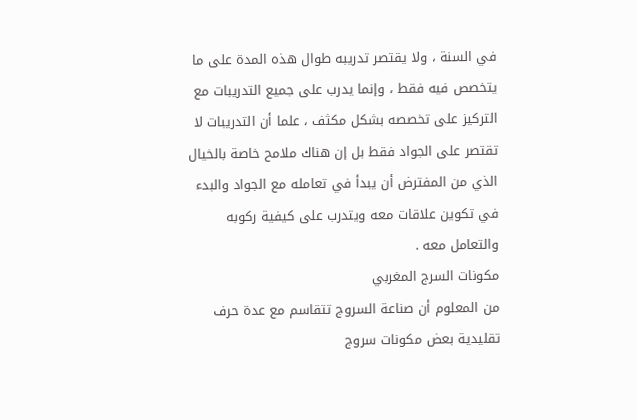في السنة ، ولا يقتصر تدريبه طوال هذه المدة على ما يتخصص فيه فقط ، وإنما يدرب على جميع التدريبات مع التركيز على تخصصه بشكل مكثف ، علما أن التدريبات لا تقتصر على الجواد فقط بل إن هناك ملامح خاصة بالخيال الذي من المفترض أن يبدأ في تعامله مع الجواد والبدء في تكوين علاقات معه ويتدرب على كيفية ركوبه والتعامل معه .
مكونات السرج المغربي
من المعلوم أن صناعة السروج تتقاسم مع عدة حرف تقليدية بعض مكونات سروج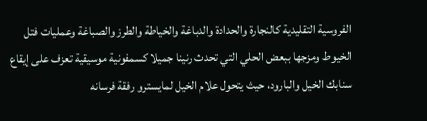الفروسية التقليدية كالنجارة والحدادة والدباغة والخياطة والطرز والصباغة وعمليات فتل الخيوط ومزجها ببعض الحلي التي تحدث رنينا جميلا كسمفونية موسيقية تعزف على إيقاع سنابك الخيل والبارود، حيث يتحول علام الخيل لمايسترو رفقة فرسانه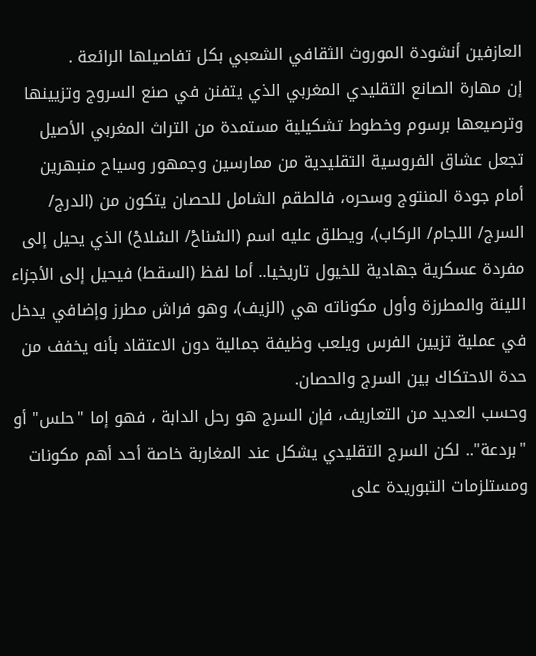العازفين أنشودة الموروث الثقافي الشعبي بكل تفاصيلها الرائعة .
إن مهارة الصانع التقليدي المغربي الذي يتفنن في صنع السروج وتزيينها وترصيعها برسوم وخطوط تشكيلية مستمدة من التراث المغربي الأصيل تجعل عشاق الفروسية التقليدية من ممارسين وجمهور وسياح منبهرين أمام جودة المنتوج وسحره، فالطقم الشامل للحصان يتكون من (الدرج/ السرج/ اللجام/ الركاب)، ويطلق عليه اسم (السْناحْ/ السْلاحْ) الذي يحيل إلى مفردة عسكرية جهادية للخيول تاريخيا.. أما لفظ (السقط) فيحيل إلى الأجزاء اللينة والمطرزة وأول مكوناته هي (الزيف)، وهو فراش مطرز وإضافي يدخل في عملية تزيين الفرس ويلعب وظيفة جمالية دون الاعتقاد بأنه يخفف من حدة الاحتكاك بين السرج والحصان.
وحسب العديد من التعاريف، فإن السرج هو رحل الدابة ، فهو إما "حلس" أو "بردعة".. لكن السرج التقليدي يشكل عند المغاربة خاصة أحد أهم مكونات ومستلزمات التبوريدة على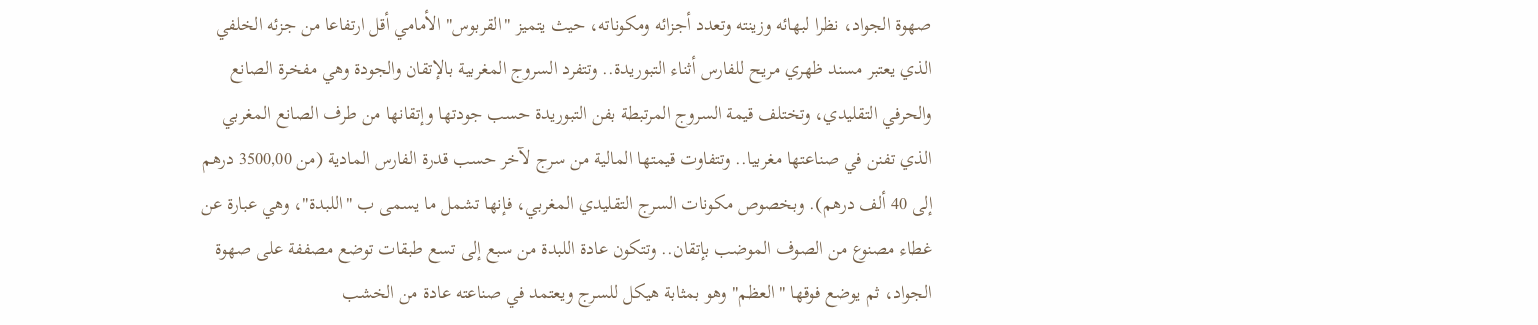صهوة الجواد، نظرا لبهائه وزينته وتعدد أجزائه ومكوناته، حيث يتميز "القربوس" الأمامي أقل ارتفاعا من جزئه الخلفي الذي يعتبر مسند ظهري مريح للفارس أثناء التبوريدة.. وتتفرد السروج المغربية بالإتقان والجودة وهي مفخرة الصانع والحرفي التقليدي، وتختلف قيمة السروج المرتبطة بفن التبوريدة حسب جودتها وإتقانها من طرف الصانع المغربي الذي تفنن في صناعتها مغربيا.. وتتفاوت قيمتها المالية من سرج لآخر حسب قدرة الفارس المادية (من 3500,00 درهم إلى 40 ألف درهم). وبخصوص مكونات السرج التقليدي المغربي، فإنها تشمل ما يسمى ب "اللبدة"، وهي عبارة عن غطاء مصنوع من الصوف الموضب بإتقان.. وتتكون عادة اللبدة من سبع إلى تسع طبقات توضع مصففة على صهوة الجواد، ثم يوضع فوقها "العظم" وهو بمثابة هيكل للسرج ويعتمد في صناعته عادة من الخشب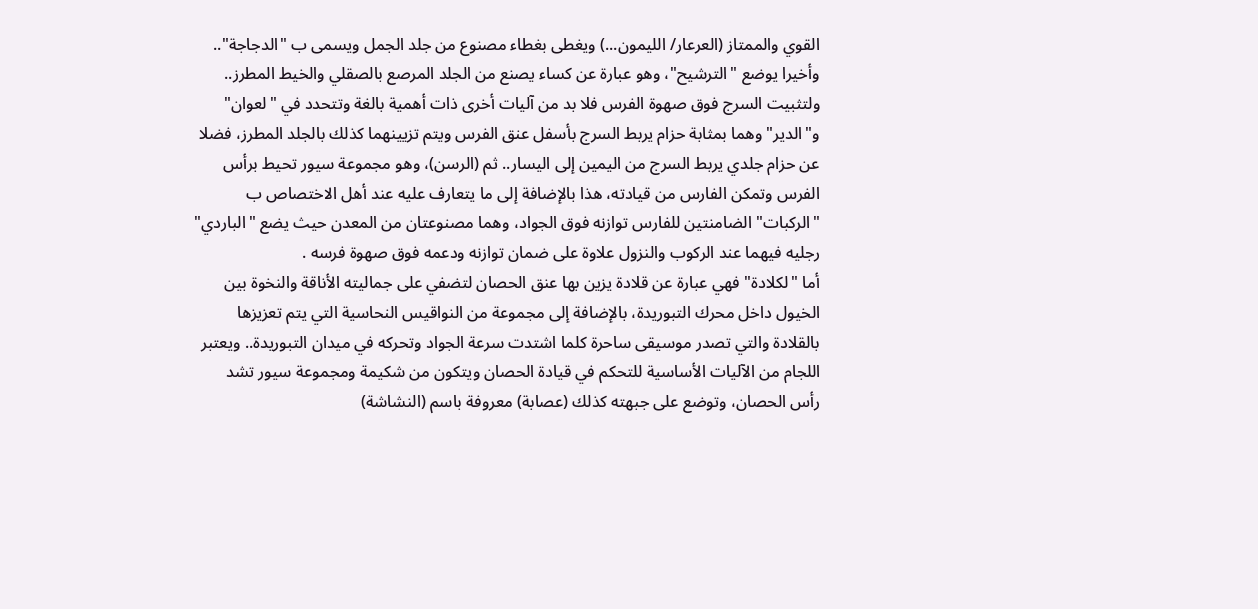القوي والممتاز (العرعار/ الليمون...) ويغطى بغطاء مصنوع من جلد الجمل ويسمى ب "الدجاجة".. وأخيرا يوضع "الترشيح"، وهو عبارة عن كساء يصنع من الجلد المرصع بالصقلي والخيط المطرز.. ولتثبيت السرج فوق صهوة الفرس فلا بد من آليات أخرى ذات أهمية بالغة وتتحدد في "لعوان" و"الدير" وهما بمثابة حزام يربط السرج بأسفل عنق الفرس ويتم تزيينهما كذلك بالجلد المطرز، فضلا عن حزام جلدي يربط السرج من اليمين إلى اليسار.. ثم (الرسن)، وهو مجموعة سيور تحيط برأس الفرس وتمكن الفارس من قيادته، هذا بالإضافة إلى ما يتعارف عليه عند أهل الاختصاص ب "الركبات" الضامنتين للفارس توازنه فوق الجواد، وهما مصنوعتان من المعدن حيث يضع "الباردي" رجليه فيهما عند الركوب والنزول علاوة على ضمان توازنه ودعمه فوق صهوة فرسه .
أما "لكلادة" فهي عبارة عن قلادة يزين بها عنق الحصان لتضفي على جماليته الأناقة والنخوة بين الخيول داخل محرك التبوريدة، بالإضافة إلى مجموعة من النواقيس النحاسية التي يتم تعزيزها بالقلادة والتي تصدر موسيقى ساحرة كلما اشتدت سرعة الجواد وتحركه في ميدان التبوريدة.. ويعتبر اللجام من الآليات الأساسية للتحكم في قيادة الحصان ويتكون من شكيمة ومجموعة سيور تشد رأس الحصان، وتوضع على جبهته كذلك (عصابة) معروفة باسم (النشاشة)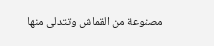مصنوعة من القماش وتتدلى منها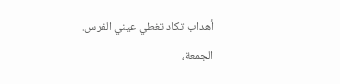أهداب تكاد تغطي عيني الفرس.
الجمعة،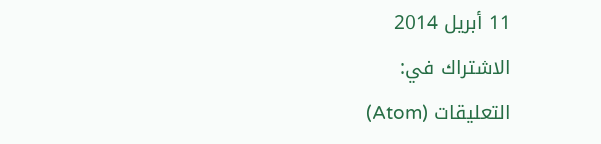11 أبريل 2014
الاشتراك في:
التعليقات (Atom)